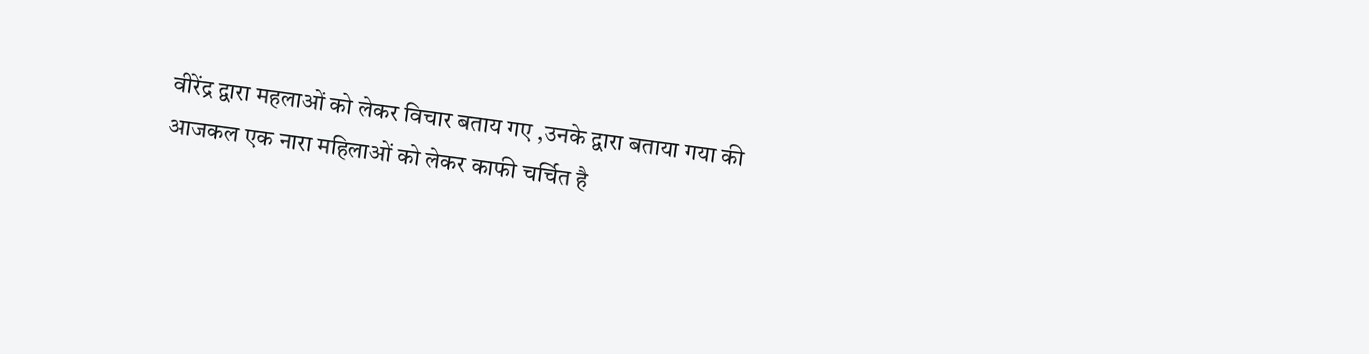वीरेंद्र द्वारा महलाओं को लेकर विचार बताय गए ,उनके द्वारा बताया गया की आजकल एक नारा महिलाओं को लेकर काफी चर्चित है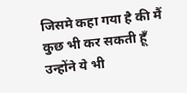जिसमे कहा गया है की मैं कुछ भी कर सकती हूँ उन्होंने ये भी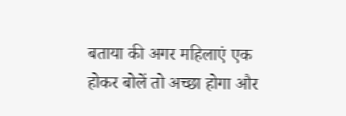बताया की अगर महिलाएं एक होकर बोलें तो अच्छा होगा और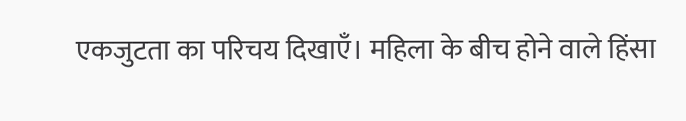एकजुटता का परिचय दिखाएँ। महिला के बीच होने वाले हिंसा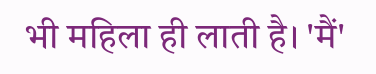भी महिला ही लाती है। 'मैं'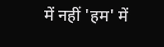में नहीं 'हम' में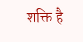शक्ति है